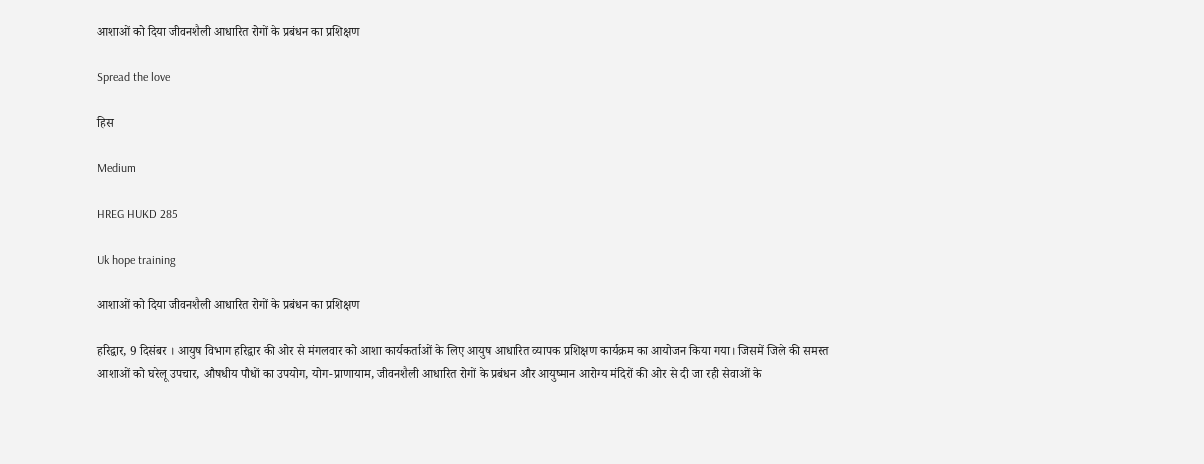आशाओं को दिया जीवनशैली आधारित रोगों के प्रबंधन का प्रशिक्षण

Spread the love

हिस

Medium

HREG HUKD 285

Uk hope training

आशाओं को दिया जीवनशैली आधारित रोगों के प्रबंधन का प्रशिक्षण

हरिद्वार, 9 दिसंबर । आयुष विभाग हरिद्वार की ओर से मंगलवार को आशा कार्यकर्ताओं के लिए आयुष आधारित व्यापक प्रशिक्षण कार्यक्रम का आयोजन किया गया। जिसमें जिले की समस्त आशाओं को घरेलू उपचार, औषधीय पौधों का उपयोग, योग-प्राणायाम, जीवनशैली आधारित रोगों के प्रबंधन और आयुष्मान आरोग्य मंदिरों की ओर से दी जा रही सेवाओं के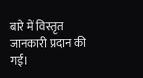बारे में विस्तृत जानकारी प्रदान की गई।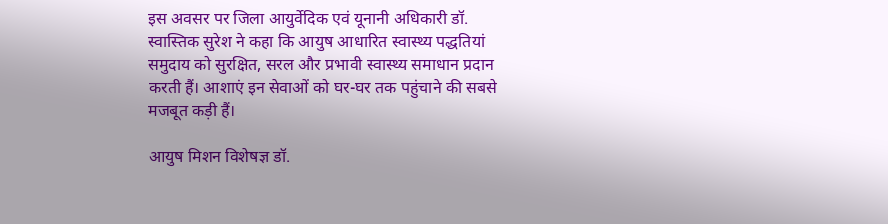इस अवसर पर जिला आयुर्वेदिक एवं यूनानी अधिकारी डॉ. स्वास्तिक सुरेश ने कहा कि आयुष आधारित स्वास्थ्य पद्धतियां समुदाय को सुरक्षित, सरल और प्रभावी स्वास्थ्य समाधान प्रदान करती हैं। आशाएं इन सेवाओं को घर-घर तक पहुंचाने की सबसे मजबूत कड़ी हैं।

आयुष मिशन विशेषज्ञ डॉ.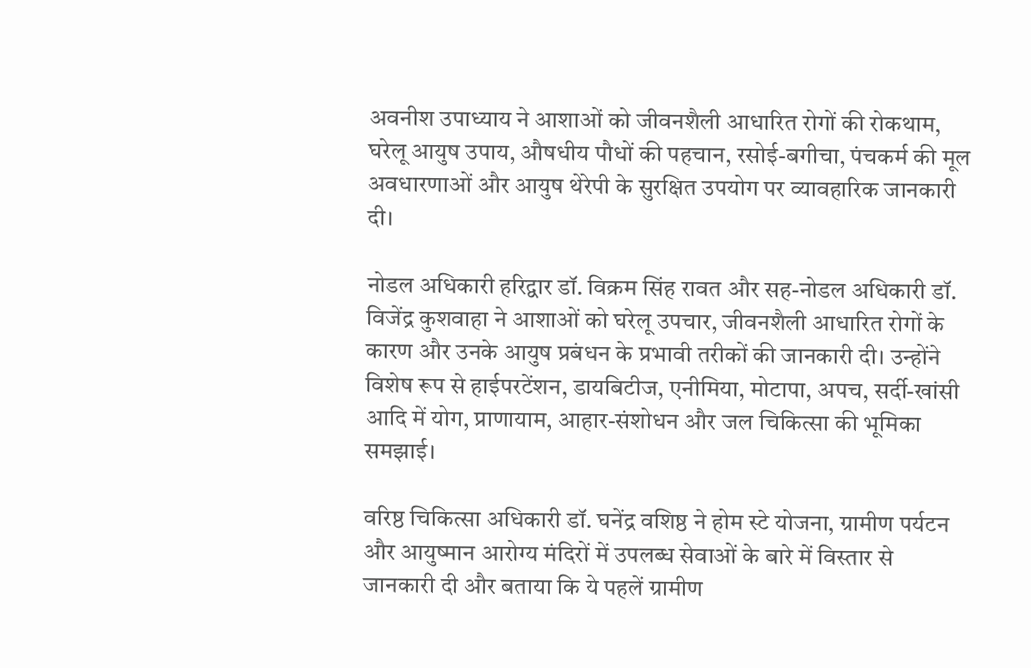अवनीश उपाध्याय ने आशाओं को जीवनशैली आधारित रोगों की रोकथाम, घरेलू आयुष उपाय, औषधीय पौधों की पहचान, रसोई-बगीचा, पंचकर्म की मूल अवधारणाओं और आयुष थेरेपी के सुरक्षित उपयोग पर व्यावहारिक जानकारी दी।

नोडल अधिकारी हरिद्वार डॉ. विक्रम सिंह रावत और सह-नोडल अधिकारी डॉ. विजेंद्र कुशवाहा ने आशाओं को घरेलू उपचार, जीवनशैली आधारित रोगों के कारण और उनके आयुष प्रबंधन के प्रभावी तरीकों की जानकारी दी। उन्होंने विशेष रूप से हाईपरटेंशन, डायबिटीज, एनीमिया, मोटापा, अपच, सर्दी-खांसी आदि में योग, प्राणायाम, आहार-संशोधन और जल चिकित्सा की भूमिका समझाई।

वरिष्ठ चिकित्सा अधिकारी डॉ. घनेंद्र वशिष्ठ ने होम स्टे योजना, ग्रामीण पर्यटन और आयुष्मान आरोग्य मंदिरों में उपलब्ध सेवाओं के बारे में विस्तार से जानकारी दी और बताया कि ये पहलें ग्रामीण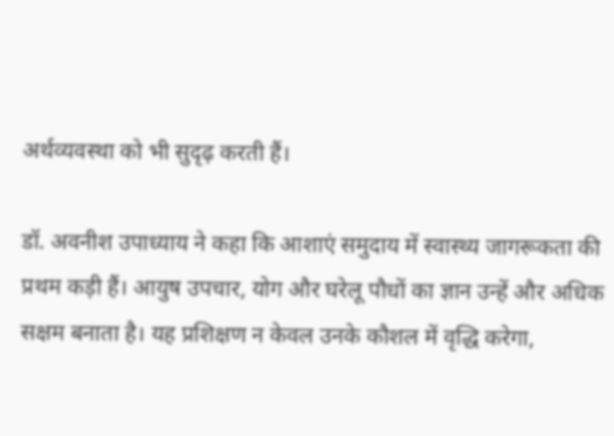अर्थव्यवस्था को भी सुदृढ़ करती हैं।

डॉ. अवनीश उपाध्याय ने कहा कि आशाएं समुदाय में स्वास्थ्य जागरूकता की प्रथम कड़ी हैं। आयुष उपचार, योग और घरेलू पौधों का ज्ञान उन्हें और अधिक सक्षम बनाता है। यह प्रशिक्षण न केवल उनके कौशल में वृद्धि करेगा,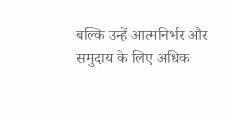बल्कि उन्हें आत्मनिर्भर और समुदाय के लिए अधिक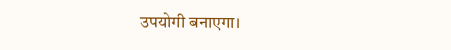उपयोगी बनाएगा।